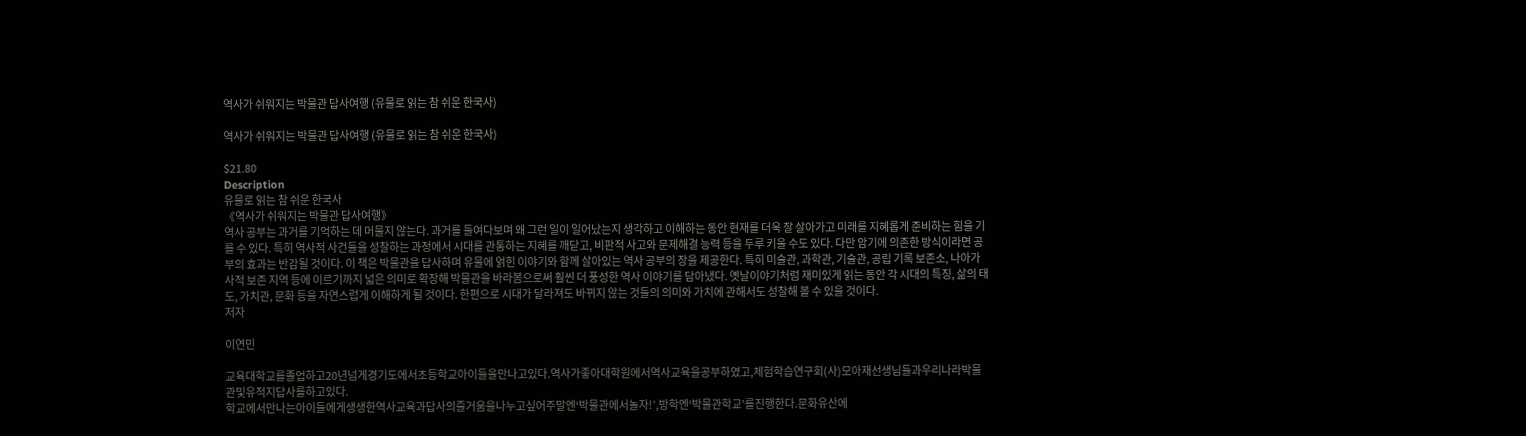역사가 쉬워지는 박물관 답사여행 (유물로 읽는 참 쉬운 한국사)

역사가 쉬워지는 박물관 답사여행 (유물로 읽는 참 쉬운 한국사)

$21.80
Description
유물로 읽는 참 쉬운 한국사
《역사가 쉬워지는 박물관 답사여행》
역사 공부는 과거를 기억하는 데 머물지 않는다. 과거를 들여다보며 왜 그런 일이 일어났는지 생각하고 이해하는 동안 현재를 더욱 잘 살아가고 미래를 지혜롭게 준비하는 힘을 기를 수 있다. 특히 역사적 사건들을 성찰하는 과정에서 시대를 관통하는 지혜를 깨닫고, 비판적 사고와 문제해결 능력 등을 두루 키울 수도 있다. 다만 암기에 의존한 방식이라면 공부의 효과는 반감될 것이다. 이 책은 박물관을 답사하며 유물에 얽힌 이야기와 함께 살아있는 역사 공부의 장을 제공한다. 특히 미술관, 과학관, 기술관, 공립 기록 보존소, 나아가 사적 보존 지역 등에 이르기까지 넓은 의미로 확장해 박물관을 바라봄으로써 훨씬 더 풍성한 역사 이야기를 담아냈다. 옛날이야기처럼 재미있게 읽는 동안 각 시대의 특징, 삶의 태도, 가치관, 문화 등을 자연스럽게 이해하게 될 것이다. 한편으로 시대가 달라져도 바뀌지 않는 것들의 의미와 가치에 관해서도 성찰해 볼 수 있을 것이다.
저자

이연민

교육대학교를졸업하고20년넘게경기도에서초등학교아이들을만나고있다.역사가좋아대학원에서역사교육을공부하였고,체험학습연구회(사)모아재선생님들과우리나라박물관및유적지답사를하고있다.
학교에서만나는아이들에게생생한역사교육과답사의즐거움을나누고싶어주말엔‘박물관에서놀자!’,방학엔‘박물관학교’를진행한다.문화유산에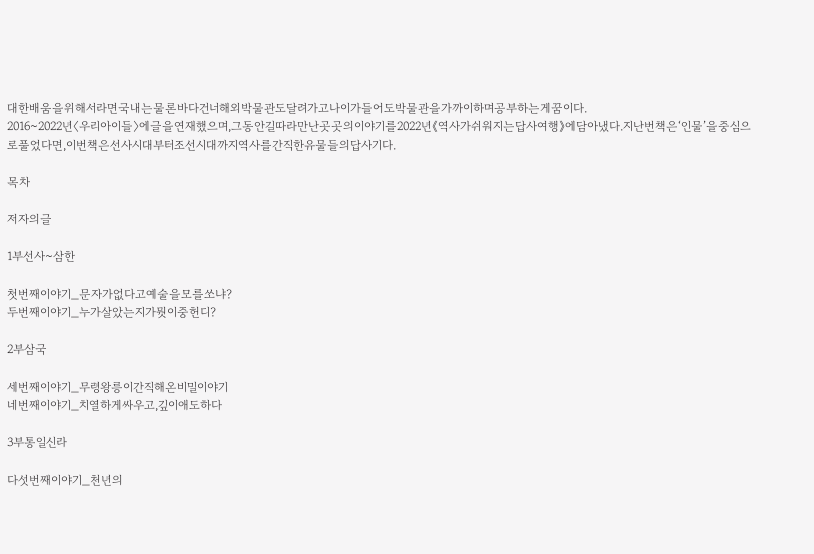대한배움을위해서라면국내는물론바다건너해외박물관도달려가고나이가들어도박물관을가까이하며공부하는게꿈이다.
2016~2022년〈우리아이들〉에글을연재했으며,그동안길따라만난곳곳의이야기를2022년《역사가쉬워지는답사여행》에담아냈다.지난번책은‘인물’을중심으로풀었다면,이번책은선사시대부터조선시대까지역사를간직한유물들의답사기다.

목차

저자의글

1부선사~삼한

첫번째이야기_문자가없다고예술을모를쏘냐?
두번째이야기_누가살았는지가뭣이중헌디?

2부삼국

세번째이야기_무령왕릉이간직해온비밀이야기
네번째이야기_치열하게싸우고,깊이애도하다

3부통일신라

다섯번째이야기_천년의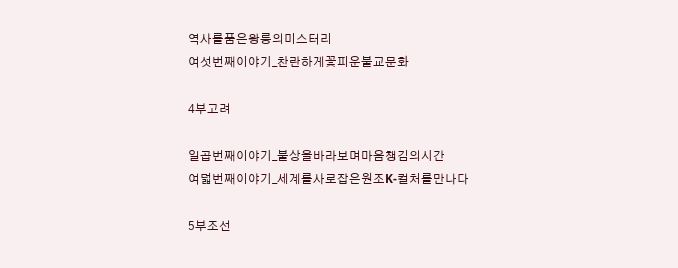역사를품은왕릉의미스터리
여섯번째이야기_찬란하게꽃피운불교문화

4부고려

일곱번째이야기_불상을바라보며마음챙김의시간
여덟번째이야기_세계를사로잡은원조K-컬처를만나다

5부조선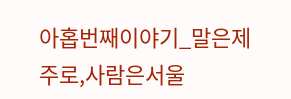아홉번째이야기_말은제주로,사람은서울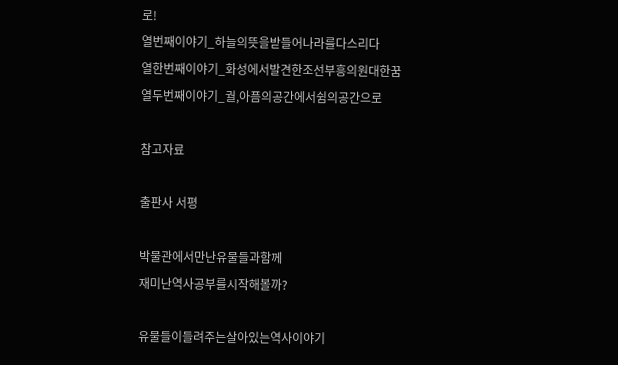로!
열번째이야기_하늘의뜻을받들어나라를다스리다
열한번째이야기_화성에서발견한조선부흥의원대한꿈
열두번째이야기_궐,아픔의공간에서쉼의공간으로

참고자료

출판사 서평

박물관에서만난유물들과함께
재미난역사공부를시작해볼까?

유물들이들려주는살아있는역사이야기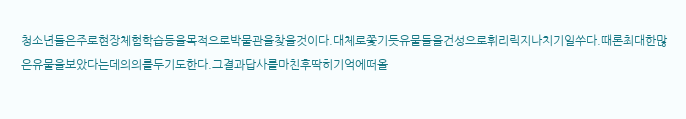청소년들은주로현장체험학습등을목적으로박물관을찾을것이다.대체로쫓기듯유물들을건성으로휘리릭지나치기일쑤다.때론최대한많은유물을보았다는데의의를두기도한다.그결과답사를마친후딱히기억에떠올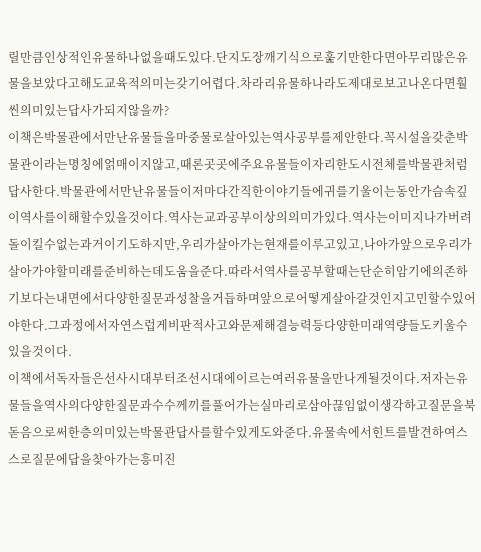릴만큼인상적인유물하나없을때도있다.단지도장깨기식으로훑기만한다면아무리많은유물을보았다고해도교육적의미는갖기어렵다.차라리유물하나라도제대로보고나온다면훨씬의미있는답사가되지않을까?
이책은박물관에서만난유물들을마중물로살아있는역사공부를제안한다.꼭시설을갖춘박물관이라는명칭에얽매이지않고,때론곳곳에주요유물들이자리한도시전체를박물관처럼답사한다.박물관에서만난유물들이저마다간직한이야기들에귀를기울이는동안가슴속깊이역사를이해할수있을것이다.역사는교과공부이상의의미가있다.역사는이미지나가버려돌이킬수없는과거이기도하지만,우리가살아가는현재를이루고있고,나아가앞으로우리가살아가야할미래를준비하는데도움을준다.따라서역사를공부할때는단순히암기에의존하기보다는내면에서다양한질문과성찰을거듭하며앞으로어떻게살아갈것인지고민할수있어야한다.그과정에서자연스럽게비판적사고와문제해결능력등다양한미래역량들도키울수있을것이다.
이책에서독자들은선사시대부터조선시대에이르는여러유물을만나게될것이다.저자는유물들을역사의다양한질문과수수께끼를풀어가는실마리로삼아끊임없이생각하고질문을북돋음으로써한층의미있는박물관답사를할수있게도와준다.유물속에서힌트를발견하여스스로질문에답을찾아가는흥미진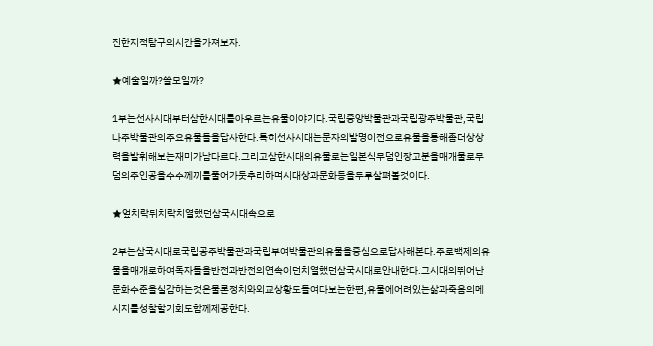진한지적탐구의시간을가져보자.

★예술일까?쓸모일까?

1부는선사시대부터삼한시대를아우르는유물이야기다.국립중앙박물관과국립광주박물관,국립나주박물관의주요유물들을답사한다.특히선사시대는문자의발명이전으로유물을통해좀더상상력을발휘해보는재미가남다르다.그리고삼한시대의유물로는일본식무덤인장고분을매개물로무덤의주인공을수수께끼를풀어가듯추리하며시대상과문화등을두루살펴볼것이다.

★엎치락뒤치락치열했던삼국시대속으로

2부는삼국시대로국립공주박물관과국립부여박물관의유물을중심으로답사해본다.주로백제의유물을매개로하여독자들을반전과반전의연속이던치열했던삼국시대로안내한다.그시대의뛰어난문화수준을실감하는것은물론정치와외교상황도들여다보는한편,유물에어려있는삶과죽음의메시지를성찰할기회도함께제공한다.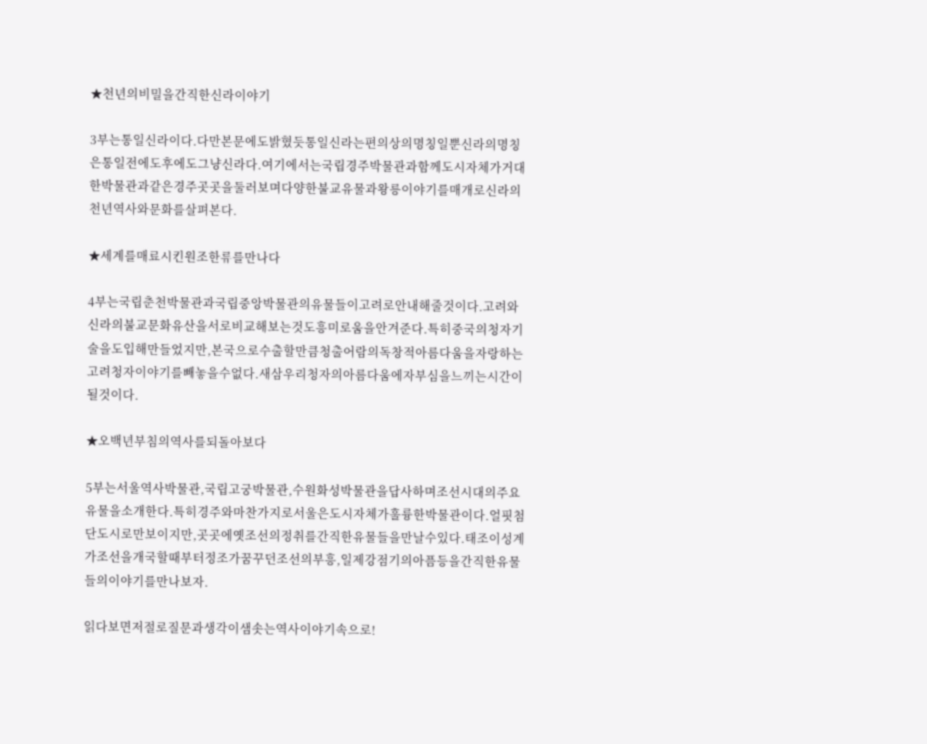★천년의비밀을간직한신라이야기

3부는통일신라이다.다만본문에도밝혔듯통일신라는편의상의명칭일뿐신라의명칭은통일전에도후에도그냥신라다.여기에서는국립경주박물관과함께도시자체가거대한박물관과같은경주곳곳을둘러보며다양한불교유물과왕릉이야기를매개로신라의천년역사와문화를살펴본다.

★세계를매료시킨원조한류를만나다

4부는국립춘천박물관과국립중앙박물관의유물들이고려로안내해줄것이다.고려와신라의불교문화유산을서로비교해보는것도흥미로움을안겨준다.특히중국의청자기술을도입해만들었지만,본국으로수출할만큼청출어람의독창적아름다움을자랑하는고려청자이야기를빼놓을수없다.새삼우리청자의아름다움에자부심을느끼는시간이될것이다.

★오백년부침의역사를되돌아보다

5부는서울역사박물관,국립고궁박물관,수원화성박물관을답사하며조선시대의주요유물을소개한다.특히경주와마찬가지로서울은도시자체가훌륭한박물관이다.얼핏첨단도시로만보이지만,곳곳에옛조선의정취를간직한유물들을만날수있다.태조이성계가조선을개국할때부터정조가꿈꾸던조선의부흥,일제강점기의아픔등을간직한유물들의이야기를만나보자.

읽다보면저절로질문과생각이샘솟는역사이야기속으로!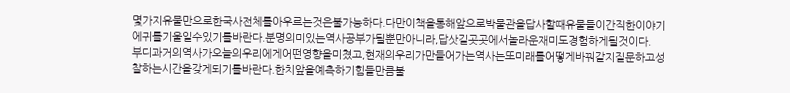몇가지유물만으로한국사전체를아우르는것은불가능하다.다만이책을통해앞으로박물관을답사할때유물들이간직한이야기에귀를기울일수있기를바란다.분명의미있는역사공부가될뿐만아니라,답삿길곳곳에서놀라운재미도경험하게될것이다.
부디과거의역사가오늘의우리에게어떤영향을미쳤고,현재의우리가만들어가는역사는또미래를어떻게바꿔갈지질문하고성찰하는시간을갖게되기를바란다.한치앞을예측하기힘들만큼불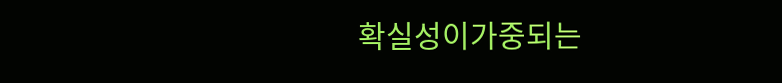확실성이가중되는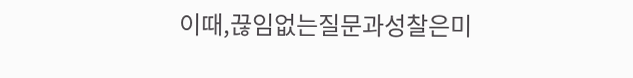이때,끊임없는질문과성찰은미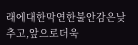래에대한막연한불안감은낮추고,앞으로더욱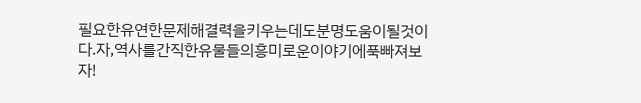필요한유연한문제해결력을키우는데도분명도움이될것이다.자,역사를간직한유물들의흥미로운이야기에푹빠져보자!